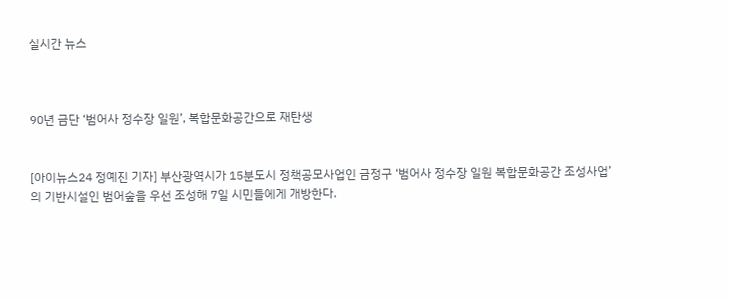실시간 뉴스



90년 금단 ‘범어사 정수장 일원’, 복합문화공간으로 재탄생


[아이뉴스24 정예진 기자] 부산광역시가 15분도시 정책공모사업인 금정구 ‘범어사 정수장 일원 복합문화공간 조성사업’의 기반시설인 범어숲을 우선 조성해 7일 시민들에게 개방한다.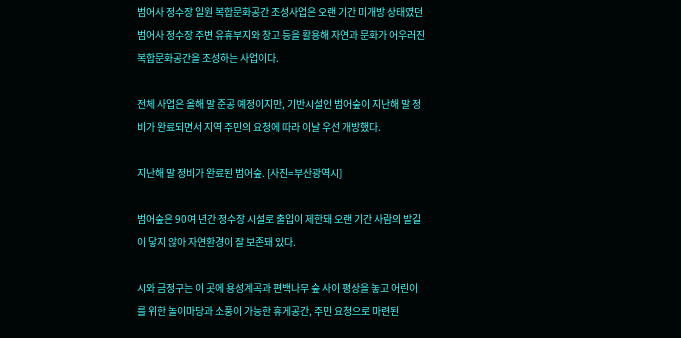범어사 정수장 일원 복합문화공간 조성사업은 오랜 기간 미개방 상태였던 범어사 정수장 주변 유휴부지와 창고 등을 활용해 자연과 문화가 어우러진 복합문화공간을 조성하는 사업이다.

전체 사업은 올해 말 준공 예정이지만, 기반시설인 범어숲이 지난해 말 정비가 완료되면서 지역 주민의 요청에 따라 이날 우선 개방했다.

지난해 말 정비가 완료된 범어숲. [사진=부산광역시]

범어숲은 90여 년간 정수장 시설로 출입이 제한돼 오랜 기간 사람의 발길이 닿지 않아 자연환경이 잘 보존돼 있다.

시와 금정구는 이 곳에 용성계곡과 편백나무 숲 사이 평상을 놓고 어린이를 위한 놀이마당과 소풍이 가능한 휴게공간, 주민 요청으로 마련된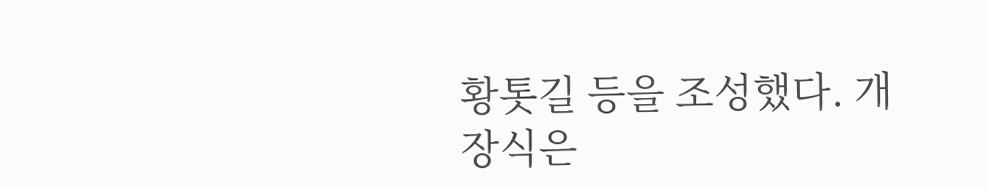황톳길 등을 조성했다. 개장식은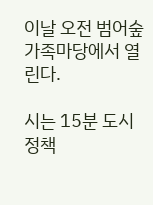이날 오전 범어숲 가족마당에서 열린다.

시는 15분 도시 정책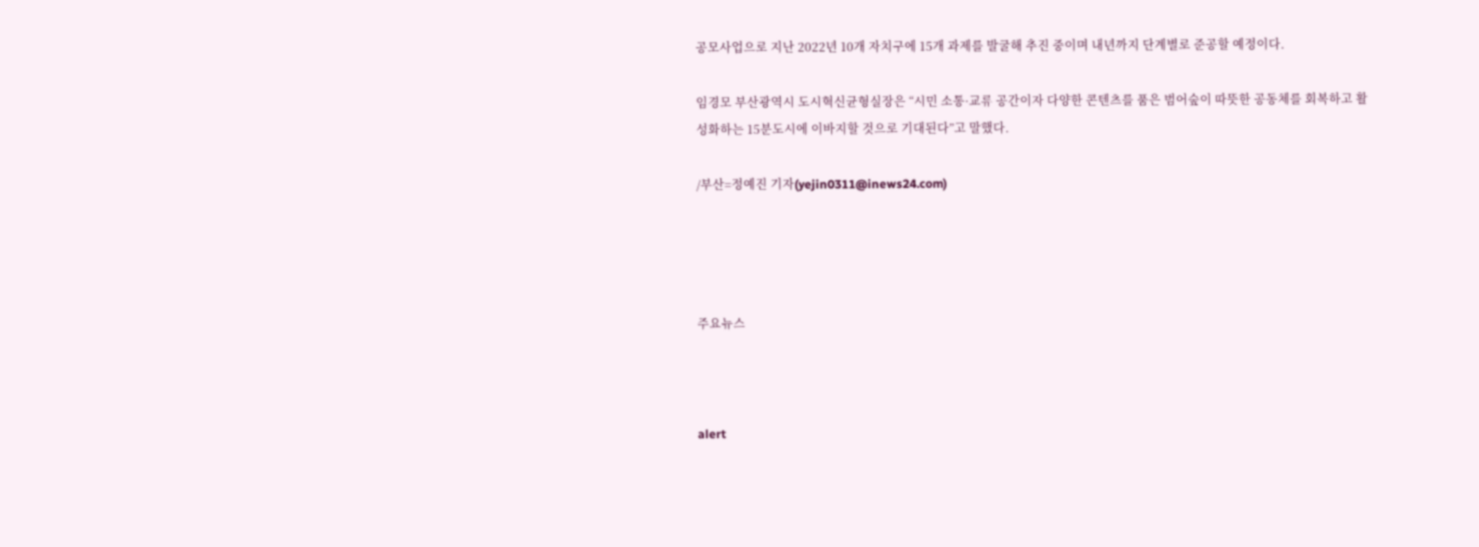공모사업으로 지난 2022년 10개 자치구에 15개 과제를 발굴해 추진 중이며 내년까지 단계별로 준공할 예정이다.

임경모 부산광역시 도시혁신균형실장은 “시민 소통·교류 공간이자 다양한 콘텐츠를 품은 범어숲이 따뜻한 공동체를 회복하고 활성화하는 15분도시에 이바지할 것으로 기대된다”고 말했다.

/부산=정예진 기자(yejin0311@inews24.com)




주요뉴스



alert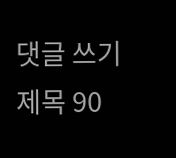댓글 쓰기 제목 90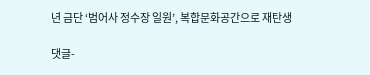년 금단 ‘범어사 정수장 일원’, 복합문화공간으로 재탄생

댓글-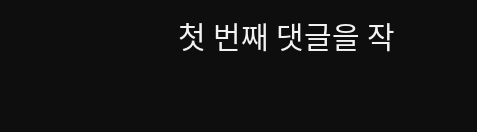첫 번째 댓글을 작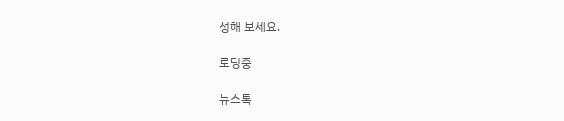성해 보세요.

로딩중

뉴스톡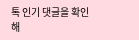톡 인기 댓글을 확인해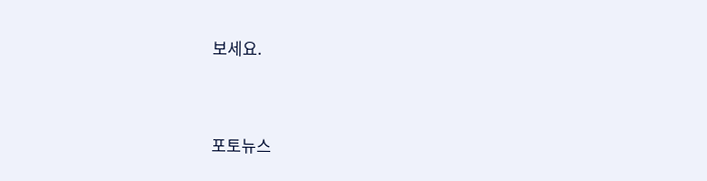보세요.



포토뉴스